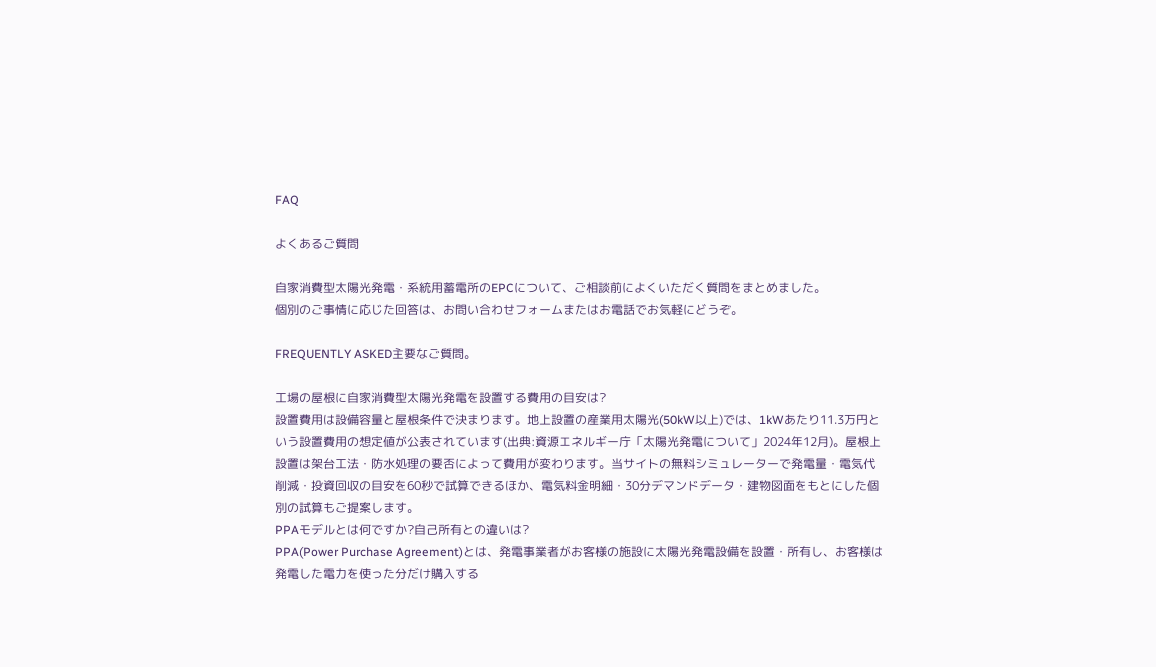FAQ

よくあるご質問

自家消費型太陽光発電・系統用蓄電所のEPCについて、ご相談前によくいただく質問をまとめました。
個別のご事情に応じた回答は、お問い合わせフォームまたはお電話でお気軽にどうぞ。

FREQUENTLY ASKED主要なご質問。

工場の屋根に自家消費型太陽光発電を設置する費用の目安は?
設置費用は設備容量と屋根条件で決まります。地上設置の産業用太陽光(50kW以上)では、1kWあたり11.3万円という設置費用の想定値が公表されています(出典:資源エネルギー庁「太陽光発電について」2024年12月)。屋根上設置は架台工法・防水処理の要否によって費用が変わります。当サイトの無料シミュレーターで発電量・電気代削減・投資回収の目安を60秒で試算できるほか、電気料金明細・30分デマンドデータ・建物図面をもとにした個別の試算もご提案します。
PPAモデルとは何ですか?自己所有との違いは?
PPA(Power Purchase Agreement)とは、発電事業者がお客様の施設に太陽光発電設備を設置・所有し、お客様は発電した電力を使った分だけ購入する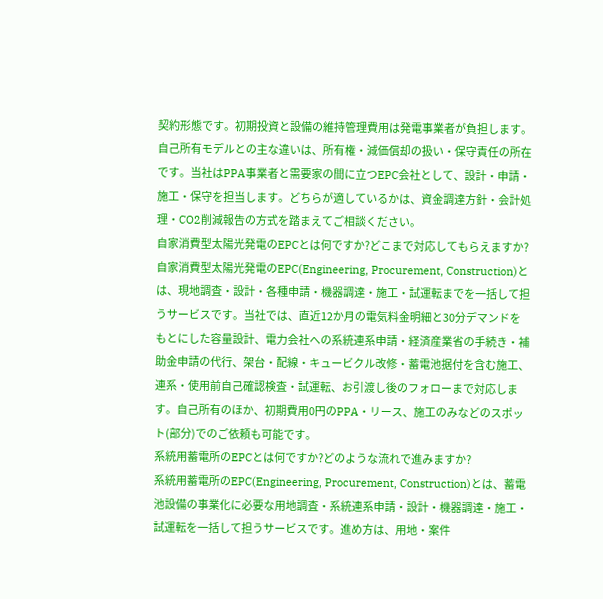契約形態です。初期投資と設備の維持管理費用は発電事業者が負担します。自己所有モデルとの主な違いは、所有権・減価償却の扱い・保守責任の所在です。当社はPPA事業者と需要家の間に立つEPC会社として、設計・申請・施工・保守を担当します。どちらが適しているかは、資金調達方針・会計処理・CO2削減報告の方式を踏まえてご相談ください。
自家消費型太陽光発電のEPCとは何ですか?どこまで対応してもらえますか?
自家消費型太陽光発電のEPC(Engineering, Procurement, Construction)とは、現地調査・設計・各種申請・機器調達・施工・試運転までを一括して担うサービスです。当社では、直近12か月の電気料金明細と30分デマンドをもとにした容量設計、電力会社への系統連系申請・経済産業省の手続き・補助金申請の代行、架台・配線・キュービクル改修・蓄電池据付を含む施工、連系・使用前自己確認検査・試運転、お引渡し後のフォローまで対応します。自己所有のほか、初期費用0円のPPA・リース、施工のみなどのスポット(部分)でのご依頼も可能です。
系統用蓄電所のEPCとは何ですか?どのような流れで進みますか?
系統用蓄電所のEPC(Engineering, Procurement, Construction)とは、蓄電池設備の事業化に必要な用地調査・系統連系申請・設計・機器調達・施工・試運転を一括して担うサービスです。進め方は、用地・案件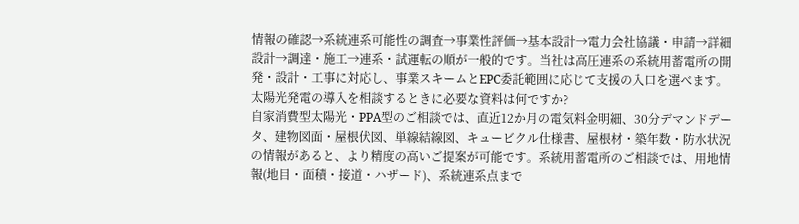情報の確認→系統連系可能性の調査→事業性評価→基本設計→電力会社協議・申請→詳細設計→調達・施工→連系・試運転の順が一般的です。当社は高圧連系の系統用蓄電所の開発・設計・工事に対応し、事業スキームとEPC委託範囲に応じて支援の入口を選べます。
太陽光発電の導入を相談するときに必要な資料は何ですか?
自家消費型太陽光・PPA型のご相談では、直近12か月の電気料金明細、30分デマンドデータ、建物図面・屋根伏図、単線結線図、キュービクル仕様書、屋根材・築年数・防水状況の情報があると、より精度の高いご提案が可能です。系統用蓄電所のご相談では、用地情報(地目・面積・接道・ハザード)、系統連系点まで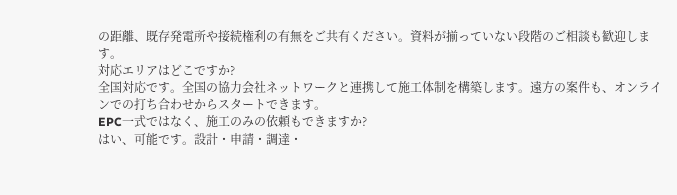の距離、既存発電所や接続権利の有無をご共有ください。資料が揃っていない段階のご相談も歓迎します。
対応エリアはどこですか?
全国対応です。全国の協力会社ネットワークと連携して施工体制を構築します。遠方の案件も、オンラインでの打ち合わせからスタートできます。
EPC一式ではなく、施工のみの依頼もできますか?
はい、可能です。設計・申請・調達・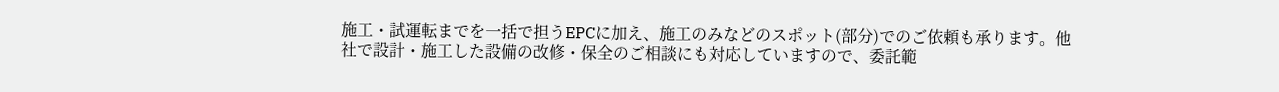施工・試運転までを一括で担うEPCに加え、施工のみなどのスポット(部分)でのご依頼も承ります。他社で設計・施工した設備の改修・保全のご相談にも対応していますので、委託範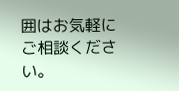囲はお気軽にご相談ください。